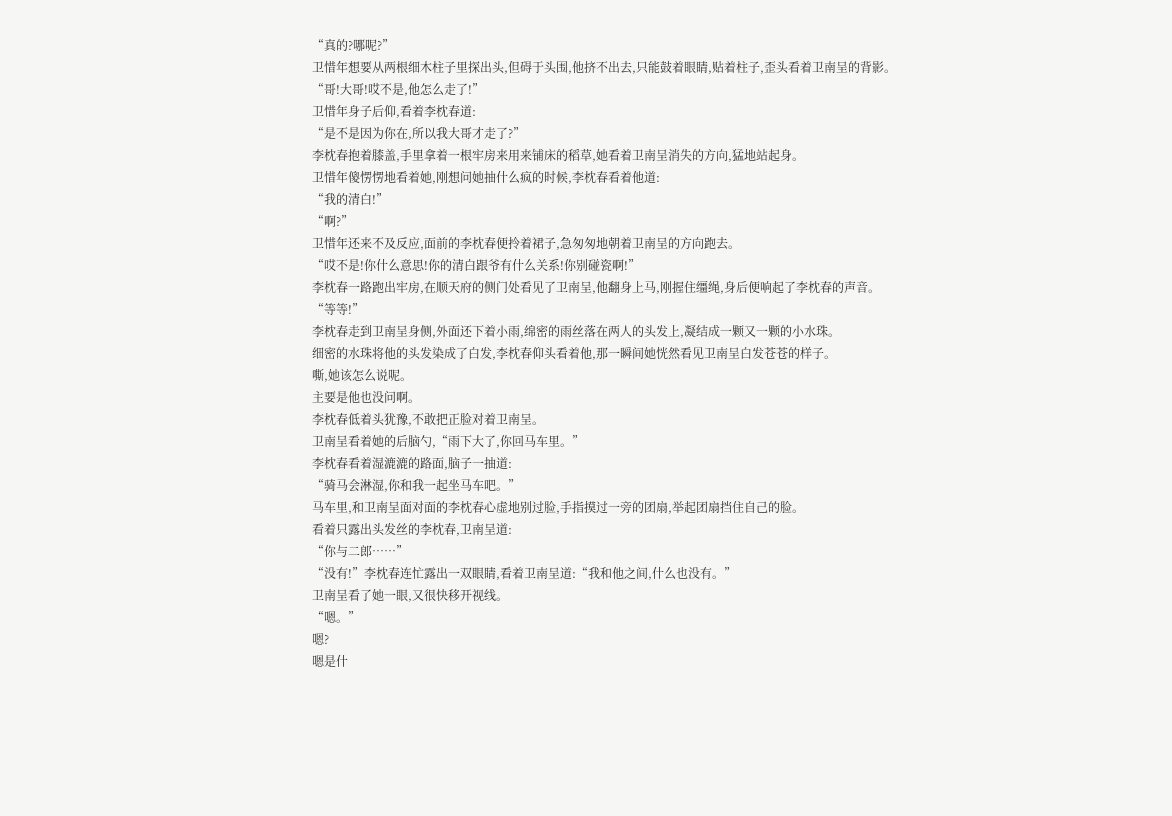“真的?哪呢?”
卫惜年想要从两根细木柱子里探出头,但碍于头围,他挤不出去,只能鼓着眼睛,贴着柱子,歪头看着卫南呈的背影。
“哥!大哥!哎不是,他怎么走了!”
卫惜年身子后仰,看着李枕春道:
“是不是因为你在,所以我大哥才走了?”
李枕春抱着膝盖,手里拿着一根牢房来用来铺床的稻草,她看着卫南呈消失的方向,猛地站起身。
卫惜年傻愣愣地看着她,刚想问她抽什么疯的时候,李枕春看着他道:
“我的清白!”
“啊?”
卫惜年还来不及反应,面前的李枕春便拎着裙子,急匆匆地朝着卫南呈的方向跑去。
“哎不是!你什么意思!你的清白跟爷有什么关系!你别碰瓷啊!”
李枕春一路跑出牢房,在顺天府的侧门处看见了卫南呈,他翻身上马,刚握住缰绳,身后便响起了李枕春的声音。
“等等!”
李枕春走到卫南呈身侧,外面还下着小雨,绵密的雨丝落在两人的头发上,凝结成一颗又一颗的小水珠。
细密的水珠将他的头发染成了白发,李枕春仰头看着他,那一瞬间她恍然看见卫南呈白发苍苍的样子。
嘶,她该怎么说呢。
主要是他也没问啊。
李枕春低着头犹豫,不敢把正脸对着卫南呈。
卫南呈看着她的后脑勺,“雨下大了,你回马车里。”
李枕春看着湿漉漉的路面,脑子一抽道:
“骑马会淋湿,你和我一起坐马车吧。”
马车里,和卫南呈面对面的李枕春心虚地别过脸,手指摸过一旁的团扇,举起团扇挡住自己的脸。
看着只露出头发丝的李枕春,卫南呈道:
“你与二郎……”
“没有!”李枕春连忙露出一双眼睛,看着卫南呈道:“我和他之间,什么也没有。”
卫南呈看了她一眼,又很快移开视线。
“嗯。”
嗯?
嗯是什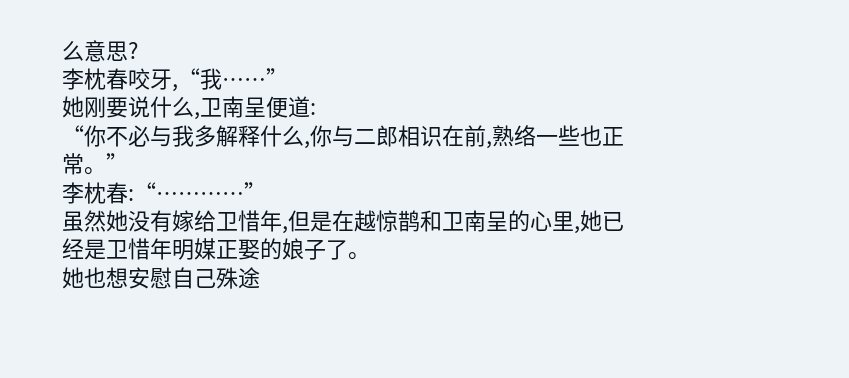么意思?
李枕春咬牙,“我……”
她刚要说什么,卫南呈便道:
“你不必与我多解释什么,你与二郎相识在前,熟络一些也正常。”
李枕春:“…………”
虽然她没有嫁给卫惜年,但是在越惊鹊和卫南呈的心里,她已经是卫惜年明媒正娶的娘子了。
她也想安慰自己殊途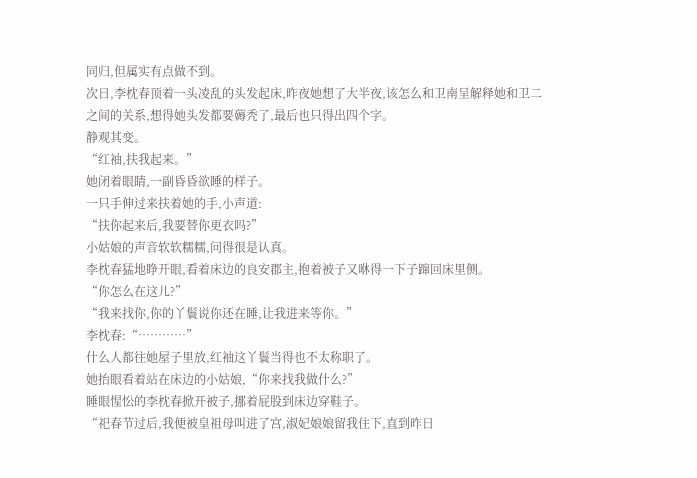同归,但属实有点做不到。
次日,李枕春顶着一头凌乱的头发起床,昨夜她想了大半夜,该怎么和卫南呈解释她和卫二之间的关系,想得她头发都要薅秃了,最后也只得出四个字。
静观其变。
“红袖,扶我起来。”
她闭着眼睛,一副昏昏欲睡的样子。
一只手伸过来扶着她的手,小声道:
“扶你起来后,我要替你更衣吗?”
小姑娘的声音软软糯糯,问得很是认真。
李枕春猛地睁开眼,看着床边的良安郡主,抱着被子又咻得一下子蹿回床里侧。
“你怎么在这儿?”
“我来找你,你的丫鬟说你还在睡,让我进来等你。”
李枕春:“…………”
什么人都往她屋子里放,红袖这丫鬟当得也不太称职了。
她抬眼看着站在床边的小姑娘,“你来找我做什么?”
睡眼惺忪的李枕春掀开被子,挪着屁股到床边穿鞋子。
“祀春节过后,我便被皇祖母叫进了宫,淑妃娘娘留我住下,直到昨日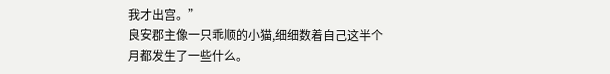我才出宫。”
良安郡主像一只乖顺的小猫,细细数着自己这半个月都发生了一些什么。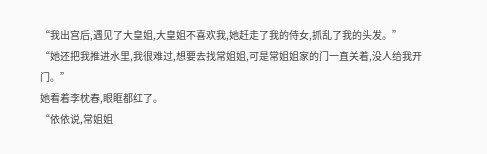“我出宫后,遇见了大皇姐,大皇姐不喜欢我,她赶走了我的侍女,抓乱了我的头发。”
“她还把我推进水里,我很难过,想要去找常姐姐,可是常姐姐家的门一直关着,没人给我开门。”
她看着李枕春,眼眶都红了。
“依依说,常姐姐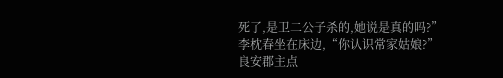死了,是卫二公子杀的,她说是真的吗?”
李枕春坐在床边,“你认识常家姑娘?”
良安郡主点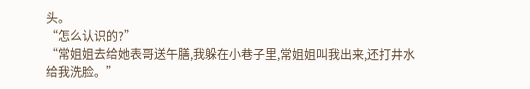头。
“怎么认识的?”
“常姐姐去给她表哥送午膳,我躲在小巷子里,常姐姐叫我出来,还打井水给我洗脸。”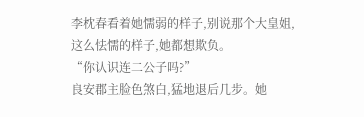李枕春看着她懦弱的样子,别说那个大皇姐,这么怯懦的样子,她都想欺负。
“你认识连二公子吗?”
良安郡主脸色煞白,猛地退后几步。她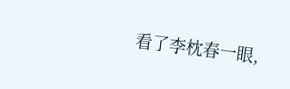看了李枕春一眼,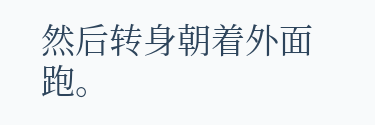然后转身朝着外面跑。